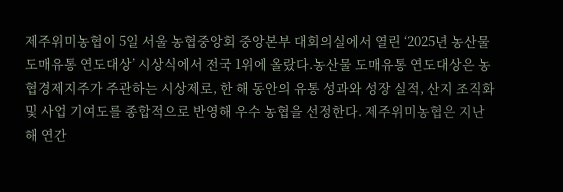제주위미농협이 5일 서울 농협중앙회 중앙본부 대회의실에서 열린 ‘2025년 농산물 도매유통 연도대상’ 시상식에서 전국 1위에 올랐다.농산물 도매유통 연도대상은 농협경제지주가 주관하는 시상제로, 한 해 동안의 유통 성과와 성장 실적, 산지 조직화 및 사업 기여도를 종합적으로 반영해 우수 농협을 선정한다. 제주위미농협은 지난해 연간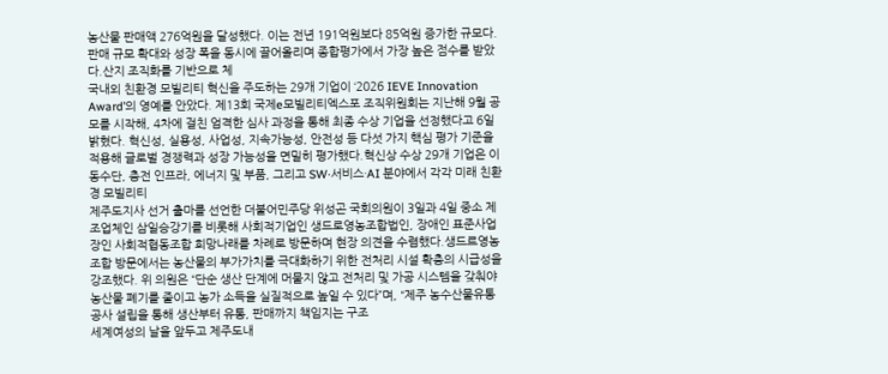농산물 판매액 276억원을 달성했다. 이는 전년 191억원보다 85억원 증가한 규모다. 판매 규모 확대와 성장 폭을 동시에 끌어올리며 종합평가에서 가장 높은 점수를 받았다.산지 조직화를 기반으로 체
국내외 친환경 모빌리티 혁신을 주도하는 29개 기업이 ‘2026 IEVE Innovation Award’의 영예를 안았다. 제13회 국제e모빌리티엑스포 조직위원회는 지난해 9월 공모를 시작해, 4차에 걸친 엄격한 심사 과정을 통해 최종 수상 기업을 선정했다고 6일 밝혔다. 혁신성, 실용성, 사업성, 지속가능성, 안전성 등 다섯 가지 핵심 평가 기준을 적용해 글로벌 경쟁력과 성장 가능성을 면밀히 평가했다.혁신상 수상 29개 기업은 이동수단, 충전 인프라, 에너지 및 부품, 그리고 SW·서비스·AI 분야에서 각각 미래 친환경 모빌리티
제주도지사 선거 출마를 선언한 더불어민주당 위성곤 국회의원이 3일과 4일 중소 제조업체인 삼일승강기를 비롯해 사회적기업인 생드로영농조합법인, 장애인 표준사업장인 사회적협동조합 희망나래를 차례로 방문하며 현장 의견을 수렴했다.생드르영농조합 방문에서는 농산물의 부가가치를 극대화하기 위한 전처리 시설 확충의 시급성을 강조했다. 위 의원은 “단순 생산 단계에 머물지 않고 전처리 및 가공 시스템을 갖춰야 농산물 폐기를 줄이고 농가 소득을 실질적으로 높일 수 있다”며, “제주 농수산물유통공사 설립을 통해 생산부터 유통, 판매까지 책임지는 구조
세계여성의 날을 앞두고 제주도내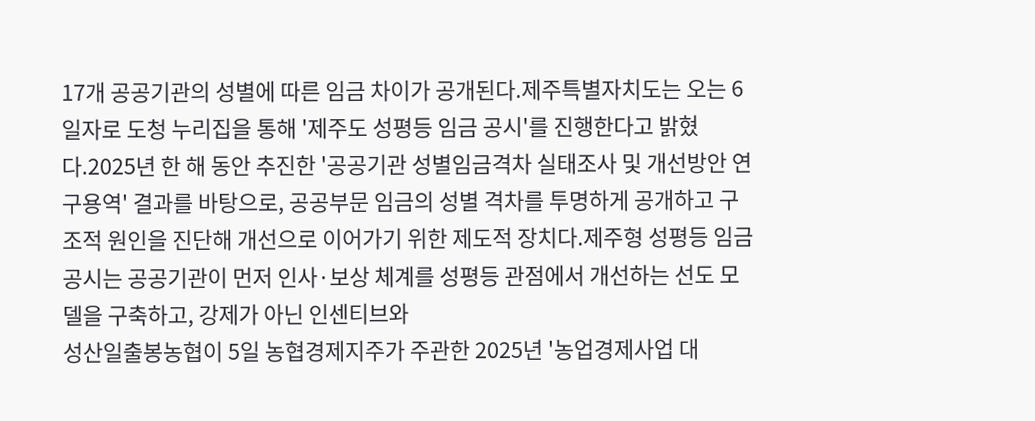17개 공공기관의 성별에 따른 임금 차이가 공개된다.제주특별자치도는 오는 6일자로 도청 누리집을 통해 '제주도 성평등 임금 공시'를 진행한다고 밝혔다.2025년 한 해 동안 추진한 '공공기관 성별임금격차 실태조사 및 개선방안 연구용역' 결과를 바탕으로, 공공부문 임금의 성별 격차를 투명하게 공개하고 구조적 원인을 진단해 개선으로 이어가기 위한 제도적 장치다.제주형 성평등 임금 공시는 공공기관이 먼저 인사·보상 체계를 성평등 관점에서 개선하는 선도 모델을 구축하고, 강제가 아닌 인센티브와
성산일출봉농협이 5일 농협경제지주가 주관한 2025년 '농업경제사업 대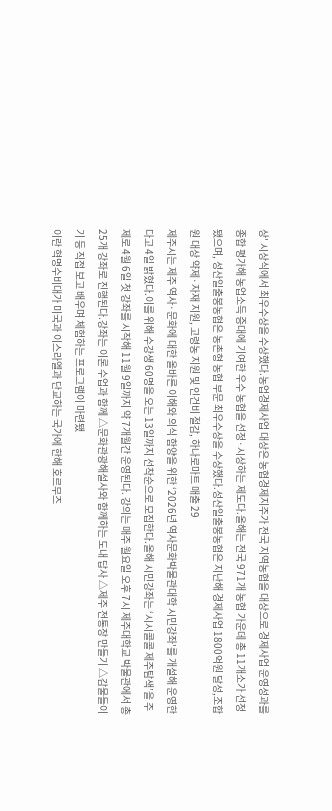상' 시상식에서 최우수상을 수상했다.농업경제사업 대상은 농협경제지주가 전국 지역농협을 대상으로 경제사업 운영성과를 종합 평가해 농업소득 증대에 기여한 우수 농협을 선정·시상하는 제도다.올해는 전국 971개 농협 가운데 총 11개소가 선정됐으며, 성산일출봉농협은 농촌형 농협 부문 최우수상을 수상했다.성산일출봉농협은 지난해 경제사업 1800억원 달성,조합원 대상 약제·자재 지원, 고령농 지원 및 인건비 절감, 하나로마트 매출 29
제주시는 제주 역사·문화에 대한 올바른 이해와 의식 함양을 위한 ‘2026년 역사문화박물관대학 시민강좌'를 개설해 운영한다고 4일 밝혔다.이를 위해 수강생 60명을 오는 13일까지 선착순으로 모집한다.올해 시민강좌는 ‘시시콜콜 제주탐색’을 주제로 4월 6일 첫 강좌를 시작해 11월 9일까지 약 7개월간 운영된다. 강의는 매주 월요일 오후 7시 제주대학교 박물관에서 총 25개 강좌로 진행된다.강좌는 이론 수업과 함께 △문화관광해설사와 함께하는 도내 답사 △제주 전통장 만들기 △감물들이기 등 직접 보고 배우며 체험하는 프로그램이 마련됐
이란 혁명수비대가 미국과 이스라엘과 단교하는 국가에 한해 호르무즈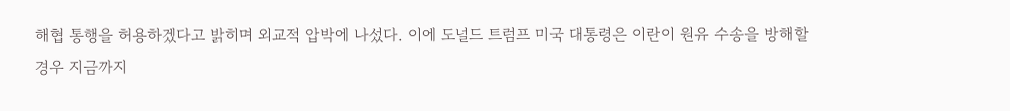해협 통행을 허용하겠다고 밝히며 외교적 압박에 나섰다. 이에 도널드 트럼프 미국 대통령은 이란이 원유 수송을 방해할 경우 지금까지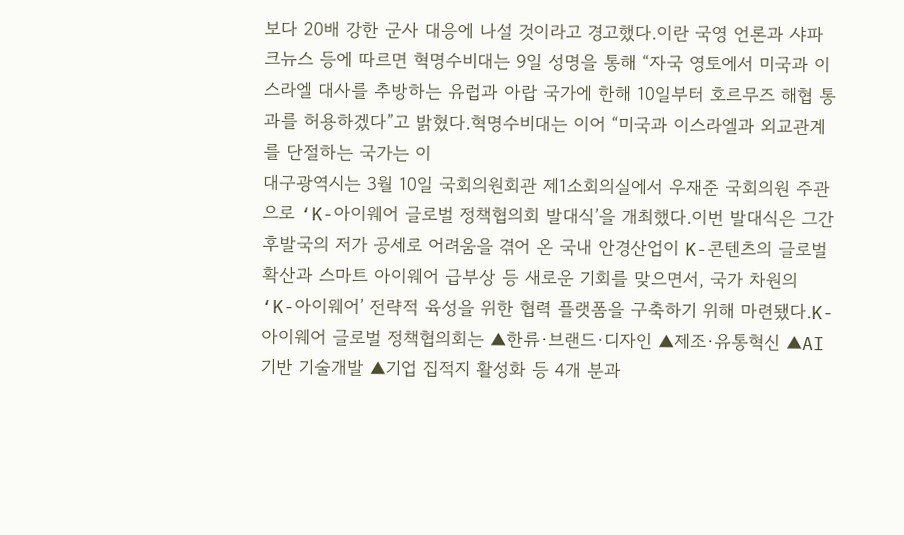보다 20배 강한 군사 대응에 나설 것이라고 경고했다.이란 국영 언론과 샤파크뉴스 등에 따르면 혁명수비대는 9일 성명을 통해 “자국 영토에서 미국과 이스라엘 대사를 추방하는 유럽과 아랍 국가에 한해 10일부터 호르무즈 해협 통과를 허용하겠다”고 밝혔다.혁명수비대는 이어 “미국과 이스라엘과 외교관계를 단절하는 국가는 이
대구광역시는 3월 10일 국회의원회관 제1소회의실에서 우재준 국회의원 주관으로 ‘K-아이웨어 글로벌 정책협의회 발대식’을 개최했다.이번 발대식은 그간 후발국의 저가 공세로 어려움을 겪어 온 국내 안경산업이 K-콘텐츠의 글로벌 확산과 스마트 아이웨어 급부상 등 새로운 기회를 맞으면서, 국가 차원의 ‘K-아이웨어’ 전략적 육성을 위한 협력 플랫폼을 구축하기 위해 마련됐다.K-아이웨어 글로벌 정책협의회는 ▲한류·브랜드·디자인 ▲제조·유통혁신 ▲AI 기반 기술개발 ▲기업 집적지 활성화 등 4개 분과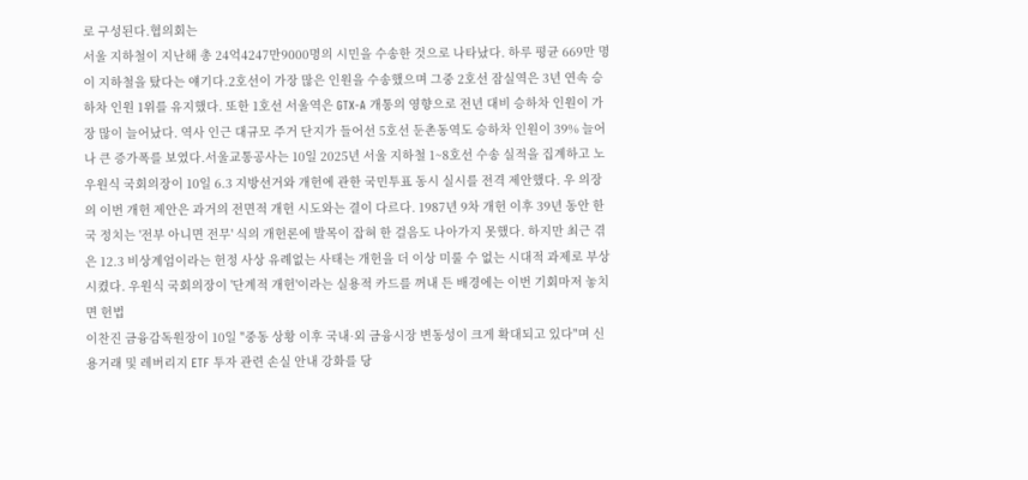로 구성된다.협의회는
서울 지하철이 지난해 총 24억4247만9000명의 시민을 수송한 것으로 나타났다. 하루 평균 669만 명이 지하철을 탔다는 얘기다.2호선이 가장 많은 인원을 수송했으며 그중 2호선 잠실역은 3년 연속 승하차 인원 1위를 유지했다. 또한 1호선 서울역은 GTX-A 개통의 영향으로 전년 대비 승하차 인원이 가장 많이 늘어났다. 역사 인근 대규모 주거 단지가 들어선 5호선 둔촌동역도 승하차 인원이 39% 늘어나 큰 증가폭를 보였다.서울교통공사는 10일 2025년 서울 지하철 1~8호선 수송 실적을 집계하고 노
우원식 국회의장이 10일 6.3 지방선거와 개헌에 관한 국민투표 동시 실시를 전격 제안했다. 우 의장의 이번 개헌 제안은 과거의 전면적 개헌 시도와는 결이 다르다. 1987년 9차 개헌 이후 39년 동안 한국 정치는 '전부 아니면 전무' 식의 개헌론에 발목이 잡혀 한 걸음도 나아가지 못했다. 하지만 최근 겪은 12.3 비상계엄이라는 헌정 사상 유례없는 사태는 개헌을 더 이상 미룰 수 없는 시대적 과제로 부상시켰다. 우원식 국회의장이 '단계적 개헌'이라는 실용적 카드를 꺼내 든 배경에는 이번 기회마저 놓치면 헌법
이찬진 금융감독원장이 10일 "중동 상황 이후 국내·외 금융시장 변동성이 크게 확대되고 있다"며 신용거래 및 레버리지 ETF 투자 관련 손실 안내 강화를 당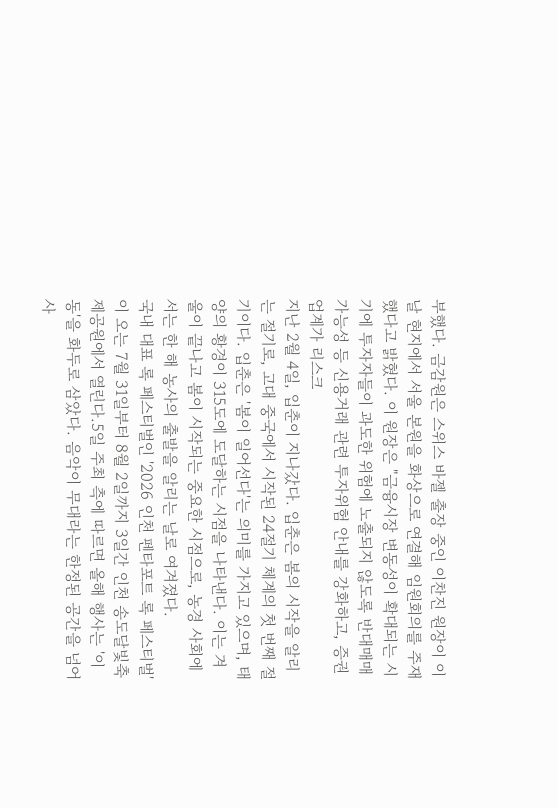부했다. 금감원은 스위스 바젤 출장 중인 이찬진 원장이 이날 현지에서 서울 본원을 화상으로 연결해 임원회의를 주재했다고 밝혔다. 이 원장은 "금융시장 변동성이 확대되는 시기에 투자자들이 과도한 위험에 노출되지 않도록 반대매매 가능성 등 신용거래 관련 투자위험 안내를 강화하고, 증권업계가 리스크
지난 2월 4일, 입춘이 지나갔다. 입춘은 봄의 시작을 알리는 절기로, 고대 중국에서 시작된 24절기 체계의 첫 번째 절기이다. 입춘은 '봄이 일어선다'는 의미를 가지고 있으며, 태양의 황경이 315도에 도달하는 시점을 나타낸다. 이는 겨울이 끝나고 봄이 시작되는 중요한 시점으로, 농경 사회에서는 한 해 농사의 출발을 알리는 날로 여겨졌다.
국내 대표 록 페스티벌인 '2026 인천 펜타포트 록 페스티벌'이 오는 7월 31일부터 8월 2일까지 3일간 인천 송도달빛축제공원에서 열린다.5일 주최 측에 따르면 올해 행사는 '이동'을 화두로 삼았다. 음악이 무대라는 한정된 공간을 넘어 사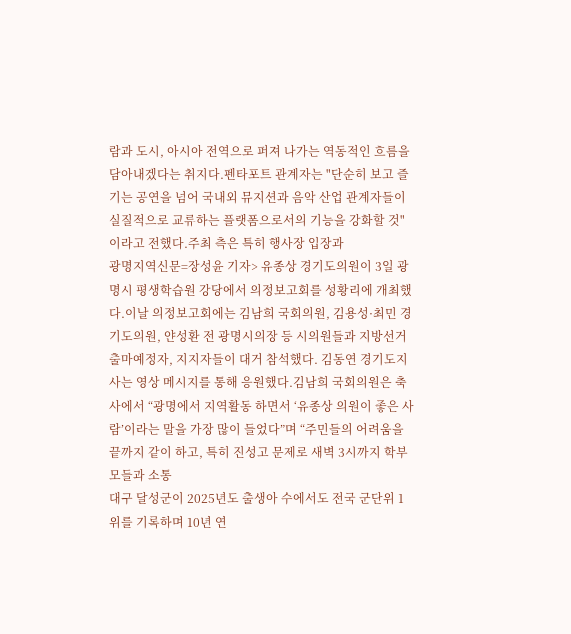람과 도시, 아시아 전역으로 퍼져 나가는 역동적인 흐름을 담아내겠다는 취지다.펜타포트 관계자는 "단순히 보고 즐기는 공연을 넘어 국내외 뮤지션과 음악 산업 관계자들이 실질적으로 교류하는 플랫폼으로서의 기능을 강화할 것"이라고 전했다.주최 측은 특히 행사장 입장과
광명지역신문=장성윤 기자> 유종상 경기도의원이 3일 광명시 평생학습원 강당에서 의정보고회를 성황리에 개최했다.이날 의정보고회에는 김남희 국회의원, 김용성·최민 경기도의원, 얀성환 전 광명시의장 등 시의원들과 지방선거 출마예정자, 지지자들이 대거 참석했다. 김동연 경기도지사는 영상 메시지를 통해 응원했다.김남희 국회의원은 축사에서 “광명에서 지역활동 하면서 ‘유종상 의원이 좋은 사람’이라는 말을 가장 많이 들었다”며 “주민들의 어려움을 끝까지 같이 하고, 특히 진성고 문제로 새벽 3시까지 학부모들과 소통
대구 달성군이 2025년도 출생아 수에서도 전국 군단위 1위를 기록하며 10년 연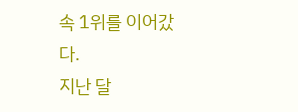속 1위를 이어갔다.
지난 달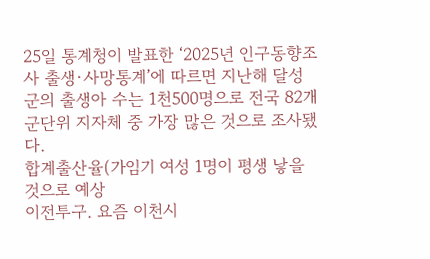25일 통계청이 발표한 ‘2025년 인구동향조사 출생·사망통계’에 따르면 지난해 달성군의 출생아 수는 1천500명으로 전국 82개 군단위 지자체 중 가장 많은 것으로 조사됐다.
합계출산율(가임기 여성 1명이 평생 낳을 것으로 예상
이전투구. 요즘 이천시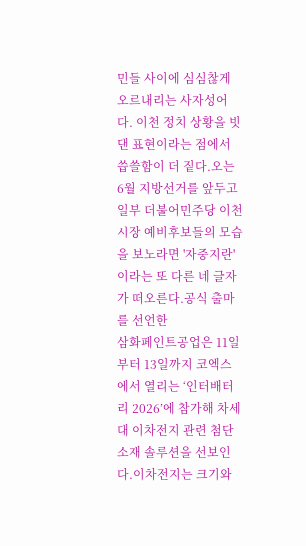민들 사이에 심심찮게 오르내리는 사자성어다. 이천 정치 상황을 빗댄 표현이라는 점에서 씁쓸함이 더 짙다.오는 6월 지방선거를 앞두고 일부 더불어민주당 이천시장 예비후보들의 모습을 보노라면 '자중지란'이라는 또 다른 네 글자가 떠오른다.공식 출마를 선언한
삼화페인트공업은 11일부터 13일까지 코엑스에서 열리는 ‘인터배터리 2026’에 참가해 차세대 이차전지 관련 첨단 소재 솔루션을 선보인다.이차전지는 크기와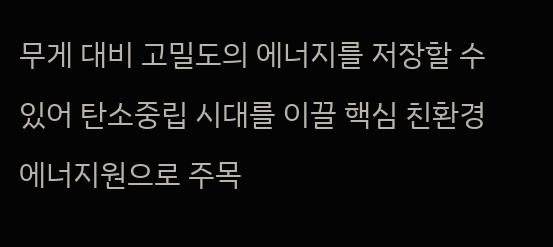무게 대비 고밀도의 에너지를 저장할 수 있어 탄소중립 시대를 이끌 핵심 친환경 에너지원으로 주목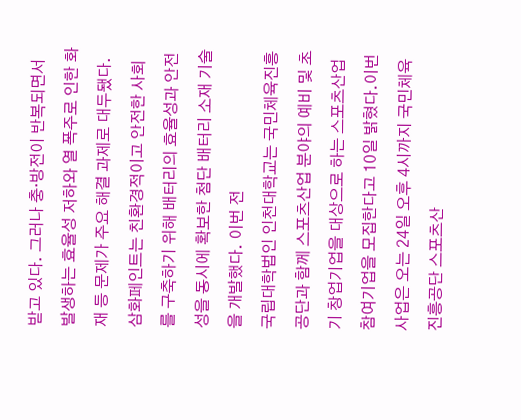받고 있다. 그러나 충·방전이 반복되면서 발생하는 효율성 저하와 열 폭주로 인한 화재 등 문제가 주요 해결 과제로 대두됐다.삼화페인트는 친환경적이고 안전한 사회를 구축하기 위해 배터리의 효율성과 안전성을 동시에 확보한 첨단 배터리 소재 기술을 개발했다. 이번 전
국립대학법인 인천대학교는 국민체육진흥공단과 함께 스포츠산업 분야의 예비 및 초기 창업기업을 대상으로 하는 스포츠산업 참여기업을 모집한다고 10일 밝혔다.이번 사업은 오는 24일 오후 4시까지 국민체육진흥공단 스포츠산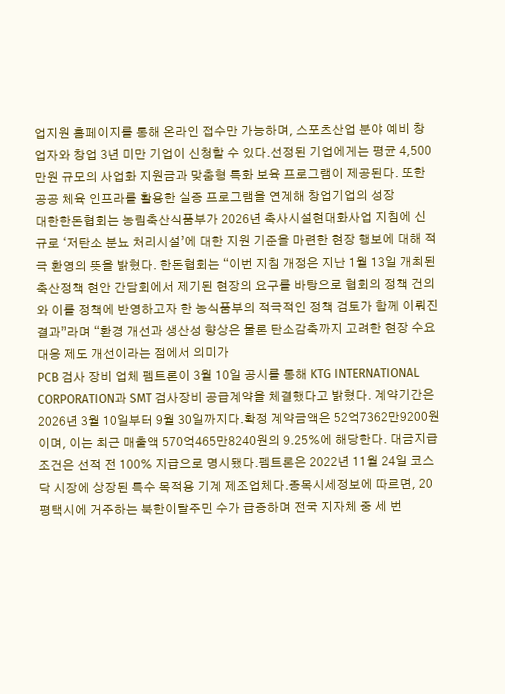업지원 홈페이지를 통해 온라인 접수만 가능하며, 스포츠산업 분야 예비 창업자와 창업 3년 미만 기업이 신청할 수 있다.선정된 기업에게는 평균 4,500만원 규모의 사업화 지원금과 맞춤형 특화 보육 프로그램이 제공된다. 또한 공공 체육 인프라를 활용한 실증 프로그램을 연계해 창업기업의 성장
대한한돈협회는 농림축산식품부가 2026년 축사시설현대화사업 지침에 신규로 ‘저탄소 분뇨 처리시설’에 대한 지원 기준을 마련한 현장 행보에 대해 적극 환영의 뜻을 밝혔다. 한돈협회는 “이번 지침 개정은 지난 1월 13일 개최된 축산정책 현안 간담회에서 제기된 현장의 요구를 바탕으로 협회의 정책 건의와 이를 정책에 반영하고자 한 농식품부의 적극적인 정책 검토가 함께 이뤄진 결과”라며 “환경 개선과 생산성 향상은 물론 탄소감축까지 고려한 현장 수요 대응 제도 개선이라는 점에서 의미가
PCB 검사 장비 업체 펨트론이 3월 10일 공시를 통해 KTG INTERNATIONAL CORPORATION과 SMT 검사장비 공급계약을 체결했다고 밝혔다. 계약기간은 2026년 3월 10일부터 9월 30일까지다.확정 계약금액은 52억7362만9200원이며, 이는 최근 매출액 570억465만8240원의 9.25%에 해당한다. 대금지급 조건은 선적 전 100% 지급으로 명시됐다.펨트론은 2022년 11월 24일 코스닥 시장에 상장된 특수 목적용 기계 제조업체다.종목시세정보에 따르면, 20
평택시에 거주하는 북한이탈주민 수가 급증하며 전국 지자체 중 세 번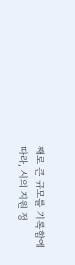째로 큰 규모를 기록함에 따라, 시의 지원 정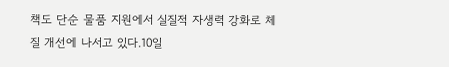책도 단순 물품 지원에서 실질적 자생력 강화로 체질 개선에 나서고 있다.10일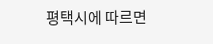평택시에 따르면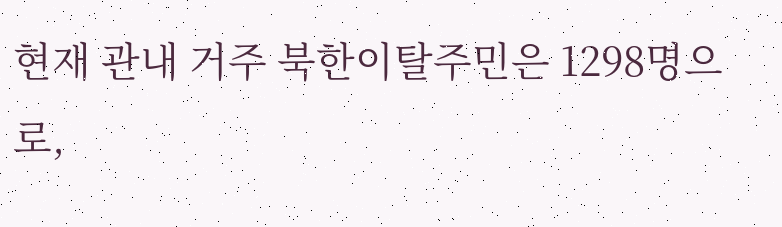현재 관내 거주 북한이탈주민은 1298명으로,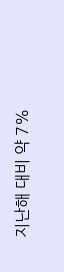지난해 대비 약 7%